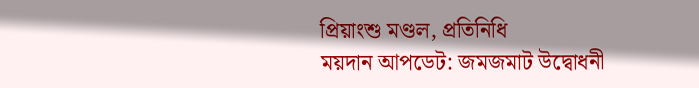প্রিয়াংশু মণ্ডল, প্রতিনিধি
ময়দান আপডেট: জমজমাট উদ্বোধনী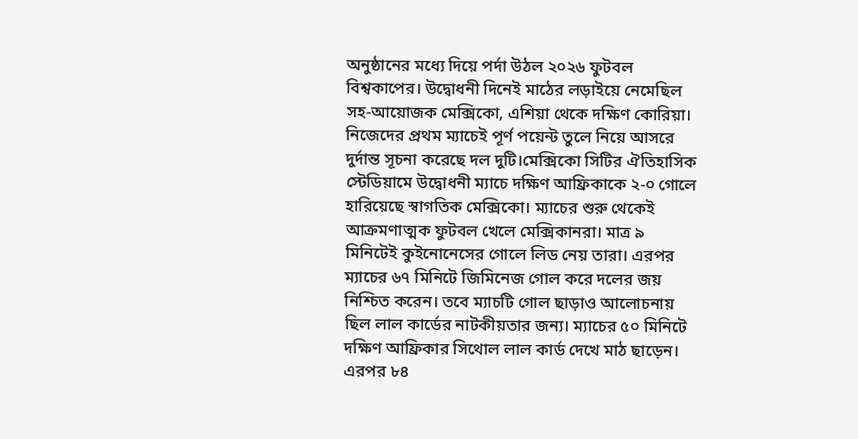অনুষ্ঠানের মধ্যে দিয়ে পর্দা উঠল ২০২৬ ফুটবল বিশ্বকাপের। উদ্বোধনী দিনেই মাঠের লড়াইয়ে নেমেছিল সহ-আয়োজক মেক্সিকো, এশিয়া থেকে দক্ষিণ কোরিয়া। নিজেদের প্রথম ম্যাচেই পূর্ণ পয়েন্ট তুলে নিয়ে আসরে দুর্দান্ত সূচনা করেছে দল দুটি।মেক্সিকো সিটির ঐতিহাসিক স্টেডিয়ামে উদ্বোধনী ম্যাচে দক্ষিণ আফ্রিকাকে ২-০ গোলে হারিয়েছে স্বাগতিক মেক্সিকো। ম্যাচের শুরু থেকেই আক্রমণাত্মক ফুটবল খেলে মেক্সিকানরা। মাত্র ৯ মিনিটেই কুইনোনেসের গোলে লিড নেয় তারা। এরপর ম্যাচের ৬৭ মিনিটে জিমিনেজ গোল করে দলের জয় নিশ্চিত করেন। তবে ম্যাচটি গোল ছাড়াও আলোচনায় ছিল লাল কার্ডের নাটকীয়তার জন্য। ম্যাচের ৫০ মিনিটে দক্ষিণ আফ্রিকার সিথোল লাল কার্ড দেখে মাঠ ছাড়েন। এরপর ৮৪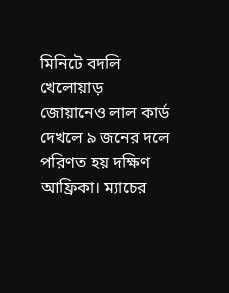মিনিটে বদলি খেলোয়াড় জোয়ানেও লাল কার্ড দেখলে ৯ জনের দলে পরিণত হয় দক্ষিণ আফ্রিকা। ম্যাচের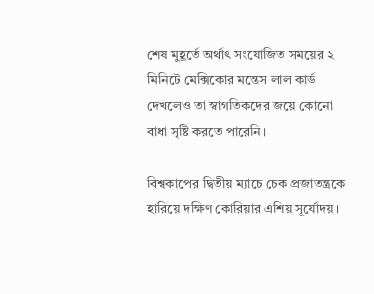শেষ মুহূর্তে অর্থাৎ সংযোজিত সময়ের ২ মিনিটে মেক্সিকোর মন্তেস লাল কার্ড দেখলেও তা স্বাগতিকদের জয়ে কোনো বাধা সৃষ্টি করতে পারেনি।

বিশ্বকাপের দ্বিতীয় ম্যাচে চেক প্রজাতন্ত্রকে হারিয়ে দক্ষিণ কোরিয়ার এশিয় সূর্যোদয়।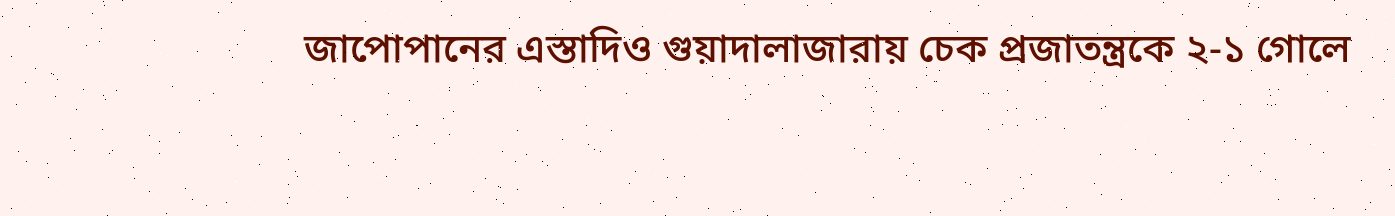জাপোপানের এস্তাদিও গুয়াদালাজারায় চেক প্রজাতন্ত্রকে ২-১ গোলে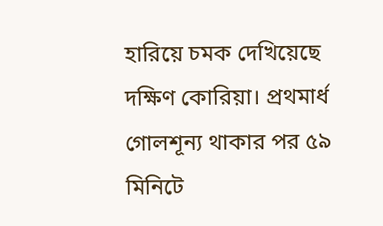হারিয়ে চমক দেখিয়েছে দক্ষিণ কোরিয়া। প্রথমার্ধ গোলশূন্য থাকার পর ৫৯ মিনিটে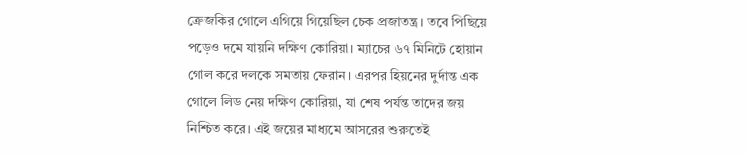ক্রেজকির গোলে এগিয়ে গিয়েছিল চেক প্রজাতন্ত্র। তবে পিছিয়ে পড়েও দমে যায়নি দক্ষিণ কোরিয়া। ম্যাচের ৬৭ মিনিটে হোয়ান গোল করে দলকে সমতায় ফেরান। এরপর হিয়নের দুর্দান্ত এক গোলে লিড নেয় দক্ষিণ কোরিয়া, যা শেষ পর্যন্ত তাদের জয় নিশ্চিত করে। এই জয়ের মাধ্যমে আসরের শুরুতেই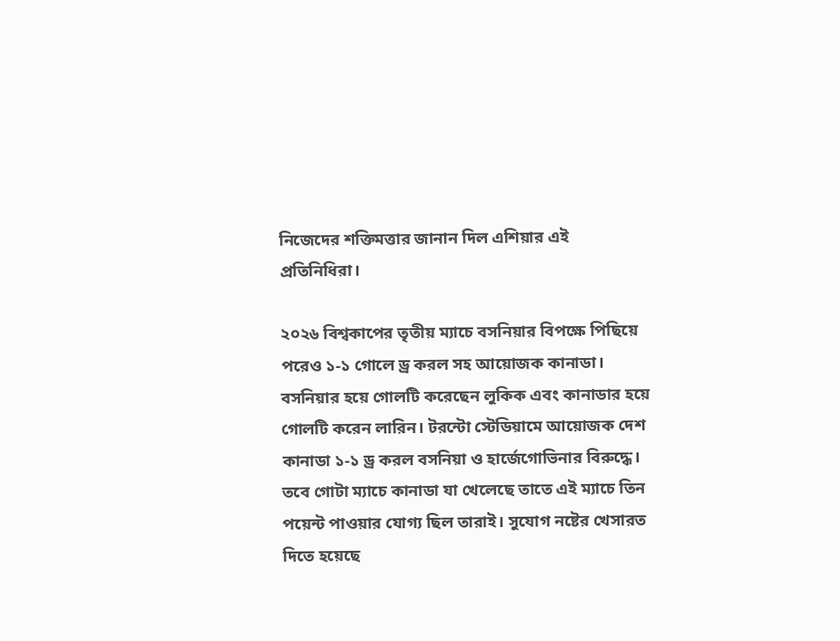নিজেদের শক্তিমত্তার জানান দিল এশিয়ার এই প্রতিনিধিরা।

২০২৬ বিশ্বকাপের তৃতীয় ম্যাচে বসনিয়ার বিপক্ষে পিছিয়ে পরেও ১-১ গোলে ড্র করল সহ আয়োজক কানাডা। বসনিয়ার হয়ে গোলটি করেছেন লুকিক এবং কানাডার হয়ে গোলটি করেন লারিন। টরন্টো স্টেডিয়ামে আয়োজক দেশ কানাডা ১-১ ড্র করল বসনিয়া ও হার্জেগোভিনার বিরুদ্ধে। তবে গোটা ম্যাচে কানাডা যা খেলেছে তাতে এই ম্যাচে তিন পয়েন্ট পাওয়ার যোগ্য ছিল তারাই। সুযোগ নষ্টের খেসারত দিতে হয়েছে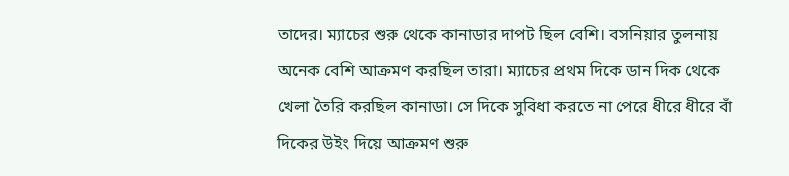তাদের। ম্যাচের শুরু থেকে কানাডার দাপট ছিল বেশি। বসনিয়ার তুলনায় অনেক বেশি আক্রমণ করছিল তারা। ম্যাচের প্রথম দিকে ডান দিক থেকে খেলা তৈরি করছিল কানাডা। সে দিকে সুবিধা করতে না পেরে ধীরে ধীরে বাঁ দিকের উইং দিয়ে আক্রমণ শুরু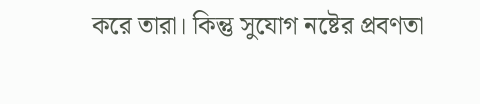করে তারা। কিন্তু সুযোগ নষ্টের প্রবণতা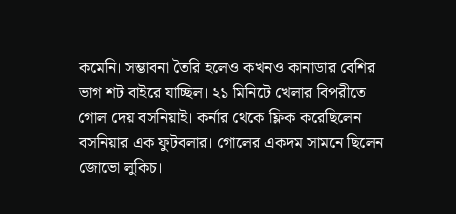কমেনি। সম্ভাবনা তৈরি হলেও কখনও কানাডার বেশির ভাগ শট বাইরে যাচ্ছিল। ২১ মিনিটে খেলার বিপরীতে গোল দেয় বসনিয়াই। কর্নার থেকে ফ্লিক করেছিলেন বসনিয়ার এক ফুটবলার। গোলের একদম সামনে ছিলেন জোভো লুকিচ।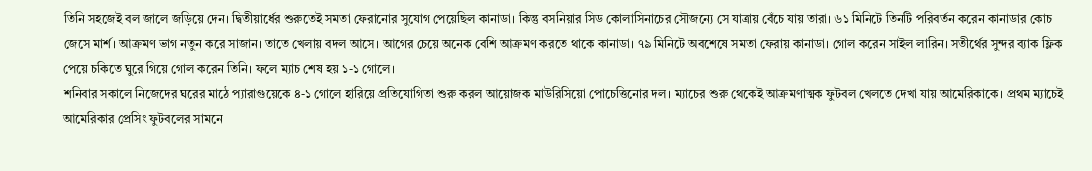তিনি সহজেই বল জালে জড়িয়ে দেন। দ্বিতীয়ার্ধের শুরুতেই সমতা ফেরানোর সুযোগ পেয়েছিল কানাডা। কিন্তু বসনিয়ার সিড কোলাসিনাচের সৌজন্যে সে যাত্রায় বেঁচে যায় তারা। ৬১ মিনিটে তিনটি পরিবর্তন করেন কানাডার কোচ জেসে মার্শ। আক্রমণ ভাগ নতুন করে সাজান। তাতে খেলায় বদল আসে। আগের চেয়ে অনেক বেশি আক্রমণ করতে থাকে কানাডা। ৭৯ মিনিটে অবশেষে সমতা ফেরায় কানাডা। গোল করেন সাইল লারিন। সতীর্থের সুন্দর ব্যাক ফ্লিক পেয়ে চকিতে ঘুরে গিয়ে গোল করেন তিনি। ফলে ম্যাচ শেষ হয় ১-১ গোলে।
শনিবার সকালে নিজেদের ঘরের মাঠে প্যারাগুয়েকে ৪-১ গোলে হারিয়ে প্রতিযোগিতা শুরু করল আয়োজক মাউরিসিয়ো পোচেত্তিনোর দল। ম্যাচের শুরু থেকেই আক্রমণাত্মক ফুটবল খেলতে দেখা যায় আমেরিকাকে। প্রথম ম্যাচেই আমেরিকার প্রেসিং ফুটবলের সামনে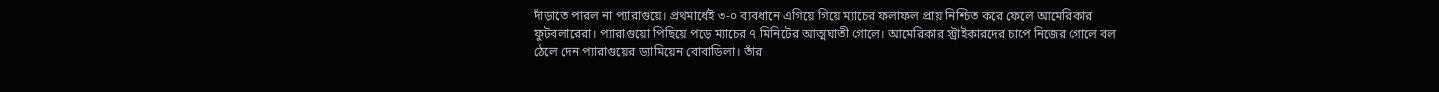দাঁড়াতে পারল না প্যারাগুয়ে। প্রথমার্ধেই ৩-০ ব্যবধানে এগিয়ে গিয়ে ম্যাচের ফলাফল প্রায় নিশ্চিত করে ফেলে আমেরিকার ফুটবলারেরা। প্যারাগুয়ো পিছিয়ে পড়ে ম্যাচের ৭ মিনিটের আত্মঘাতী গোলে। আমেরিকার স্ট্রাইকারদের চাপে নিজের গোলে বল ঠেলে দেন প্যারাগুয়ের ড্যামিয়েন বোবাডিলা। তাঁর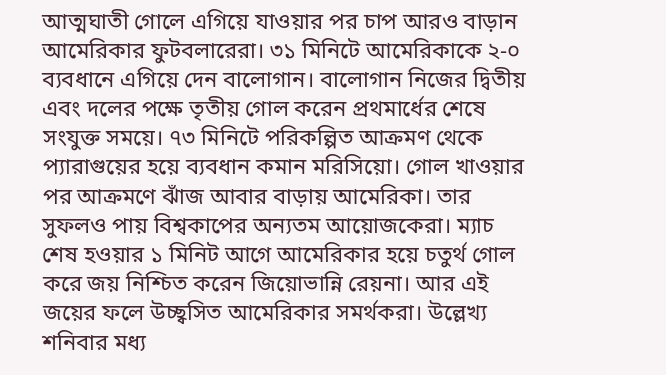আত্মঘাতী গোলে এগিয়ে যাওয়ার পর চাপ আরও বাড়ান আমেরিকার ফুটবলারেরা। ৩১ মিনিটে আমেরিকাকে ২-০ ব্যবধানে এগিয়ে দেন বালোগান। বালোগান নিজের দ্বিতীয় এবং দলের পক্ষে তৃতীয় গোল করেন প্রথমার্ধের শেষে সংযুক্ত সময়ে। ৭৩ মিনিটে পরিকল্পিত আক্রমণ থেকে প্যারাগুয়ের হয়ে ব্যবধান কমান মরিসিয়ো। গোল খাওয়ার পর আক্রমণে ঝাঁজ আবার বাড়ায় আমেরিকা। তার সুফলও পায় বিশ্বকাপের অন্যতম আয়োজকেরা। ম্যাচ শেষ হওয়ার ১ মিনিট আগে আমেরিকার হয়ে চতুর্থ গোল করে জয় নিশ্চিত করেন জিয়োভান্নি রেয়না। আর এই জয়ের ফলে উচ্ছ্বসিত আমেরিকার সমর্থকরা। উল্লেখ্য শনিবার মধ্য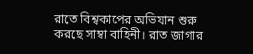রাতে বিশ্বকাপের অভিযান শুরু করছে সাম্বা বাহিনী। রাত জাগার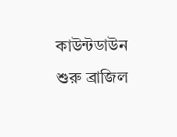কাউন্টডাউন শুরু ব্রাজিল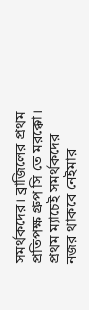সমর্থকদের। ব্রাজিলের প্রথম প্রতিপক্ষ গ্রুপ সি তে মরক্কো। প্রথম ম্যাচেই সমর্থকদের নজর থাকবে নেইমার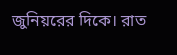জুনিয়রের দিকে। রাত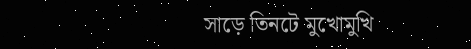সাড়ে তিনটে মুখোমুখি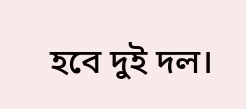হবে দুই দল।